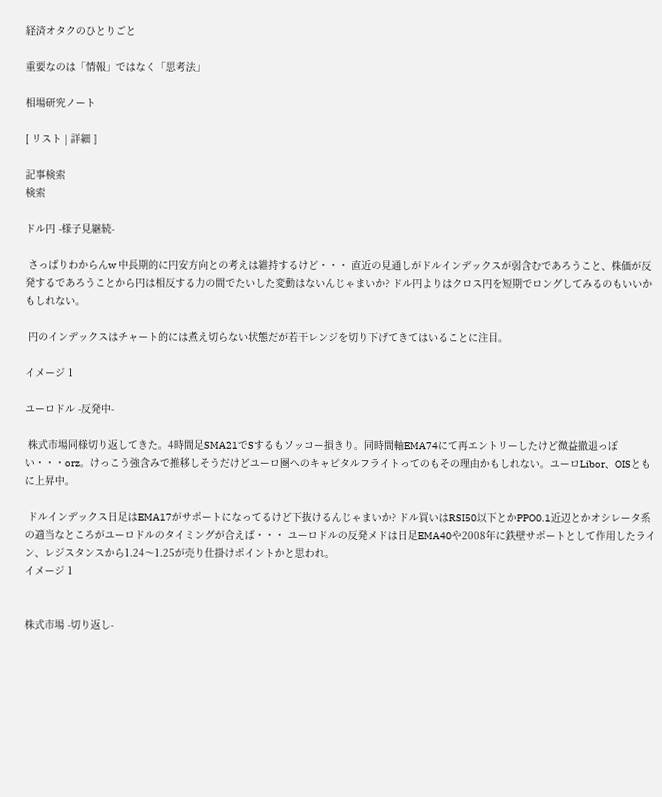経済オタクのひとりごと

重要なのは「情報」ではなく「思考法」

相場研究ノート

[ リスト | 詳細 ]

記事検索
検索

ドル円 -様子見継続-

 さっぱりわからんw 中長期的に円安方向との考えは維持するけど・・・ 直近の見通しがドルインデックスが弱含むであろうこと、株価が反発するであろうことから円は相反する力の間でたいした変動はないんじゃまいか? ドル円よりはクロス円を短期でロングしてみるのもいいかもしれない。

 円のインデックスはチャート的には煮え切らない状態だが若干レンジを切り下げてきてはいることに注目。

イメージ 1

ユーロドル -反発中-

 株式市場同様切り返してきた。4時間足SMA21でSするもソッコー損きり。同時間軸EMA74にて再エントリーしたけど微益撤退っぽい・・・orz。けっこう強含みで推移しそうだけどユーロ圏へのキャピタルフライトってのもその理由かもしれない。ユーロLibor、OISともに上昇中。

 ドルインデックス日足はEMA17がサポートになってるけど下抜けるんじゃまいか? ドル買いはRSI50以下とかPPO0.1近辺とかオシレータ系の適当なところがユーロドルのタイミングが合えば・・・ ユーロドルの反発メドは日足EMA40や2008年に鉄壁サポートとして作用したライン、レジスタンスから1.24〜1.25が売り仕掛けポイントかと思われ。
イメージ 1


株式市場 -切り返し-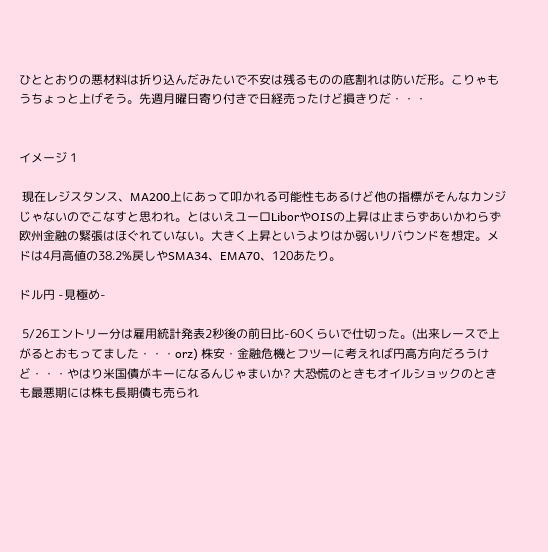ひととおりの悪材料は折り込んだみたいで不安は残るものの底割れは防いだ形。こりゃもうちょっと上げそう。先週月曜日寄り付きで日経売ったけど損きりだ・・・


イメージ 1

 現在レジスタンス、MA200上にあって叩かれる可能性もあるけど他の指標がそんなカンジじゃないのでこなすと思われ。とはいえユーロLiborやOISの上昇は止まらずあいかわらず欧州金融の緊張はほぐれていない。大きく上昇というよりはか弱いリバウンドを想定。メドは4月高値の38.2%戻しやSMA34、EMA70、120あたり。

ドル円 -見極め-

 5/26エントリー分は雇用統計発表2秒後の前日比-60くらいで仕切った。(出来レースで上がるとおもってました・・・orz) 株安・金融危機とフツーに考えれば円高方向だろうけど・・・やはり米国債がキーになるんじゃまいか? 大恐慌のときもオイルショックのときも最悪期には株も長期債も売られ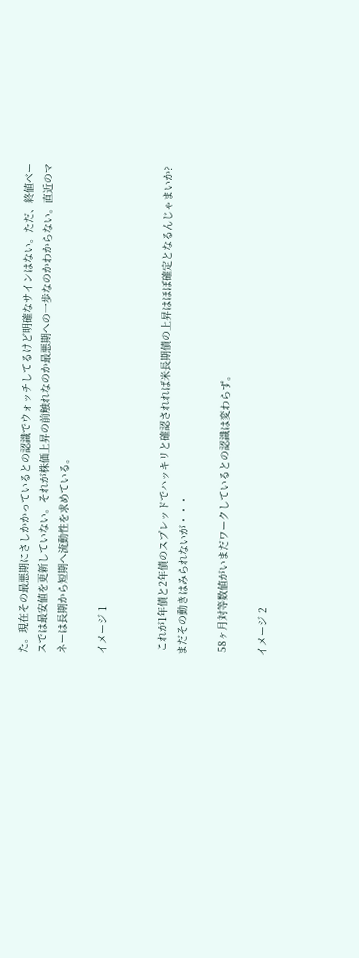た。現在その最悪期にさしかかっているとの認識でウォッチしてるけど明確なサインはない。ただ、終値ベースでは最安値を更新していない。それが株価上昇の前触れなのか最悪期への一歩なのかわからない。直近のマネーは長期から短期へ流動性を求めている。

イメージ 1


 これが1年債と2年債のスプレッドでハッキリと確認されれば米長期債の上昇はほぼ確定となるんじゃまいか? まだその動きはみられないが・・・

 58ヶ月対等数値がいまだワークしているとの認識は変わらず。

イメージ 2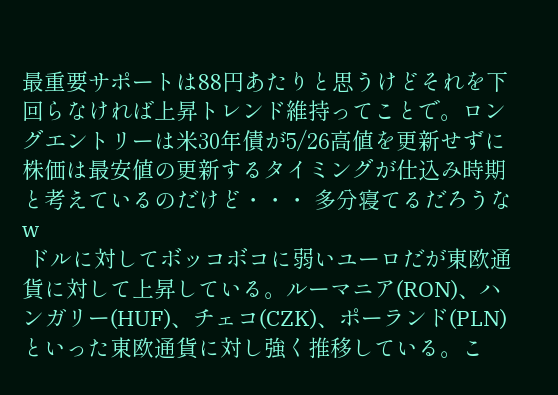最重要サポートは88円あたりと思うけどそれを下回らなければ上昇トレンド維持ってことで。ロングエントリーは米30年債が5/26高値を更新せずに株価は最安値の更新するタイミングが仕込み時期と考えているのだけど・・・ 多分寝てるだろうなw
 ドルに対してボッコボコに弱いユーロだが東欧通貨に対して上昇している。ルーマニア(RON)、ハンガリー(HUF)、チェコ(CZK)、ポーランド(PLN)といった東欧通貨に対し強く推移している。こ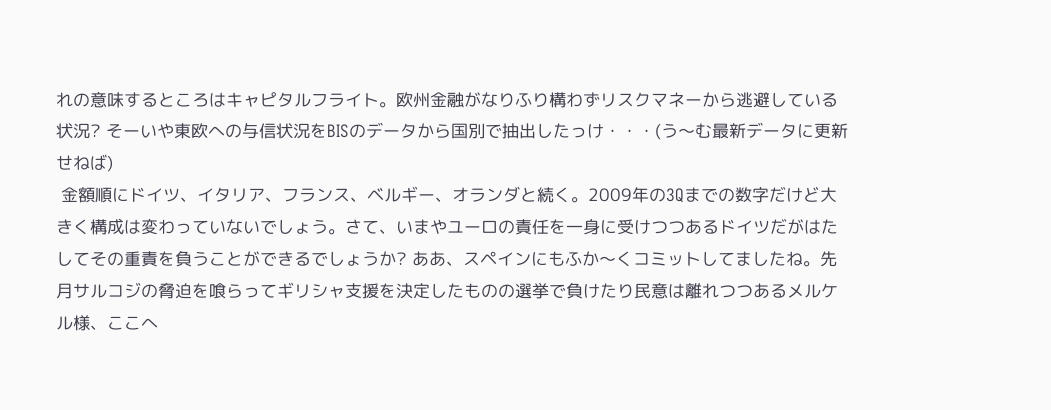れの意味するところはキャピタルフライト。欧州金融がなりふり構わずリスクマネーから逃避している状況? そーいや東欧への与信状況をBISのデータから国別で抽出したっけ・・・(う〜む最新データに更新せねば)
 金額順にドイツ、イタリア、フランス、ベルギー、オランダと続く。2009年の3Qまでの数字だけど大きく構成は変わっていないでしょう。さて、いまやユーロの責任を一身に受けつつあるドイツだがはたしてその重責を負うことができるでしょうか? ああ、スペインにもふか〜くコミットしてましたね。先月サルコジの脅迫を喰らってギリシャ支援を決定したものの選挙で負けたり民意は離れつつあるメルケル様、ここへ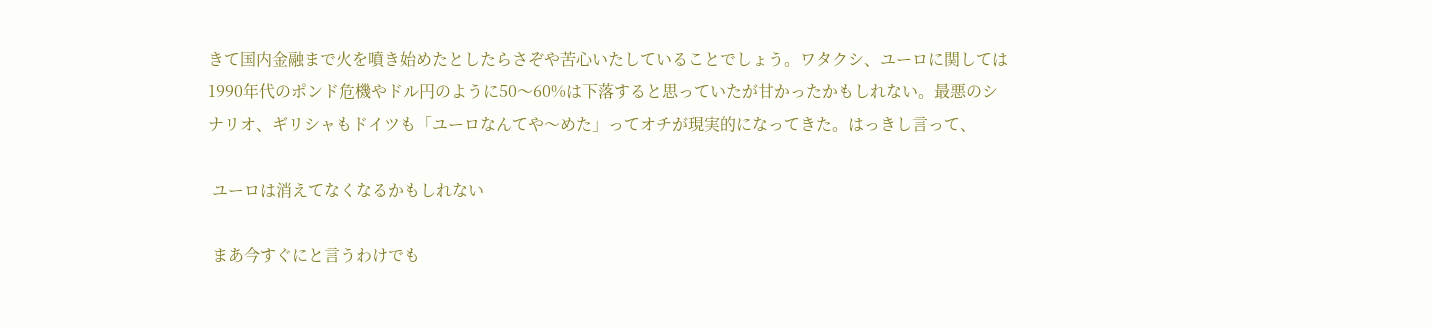きて国内金融まで火を噴き始めたとしたらさぞや苦心いたしていることでしょう。ワタクシ、ユーロに関しては1990年代のポンド危機やドル円のように50〜60%は下落すると思っていたが甘かったかもしれない。最悪のシナリオ、ギリシャもドイツも「ユーロなんてや〜めた」ってオチが現実的になってきた。はっきし言って、

 ユーロは消えてなくなるかもしれない

 まあ今すぐにと言うわけでも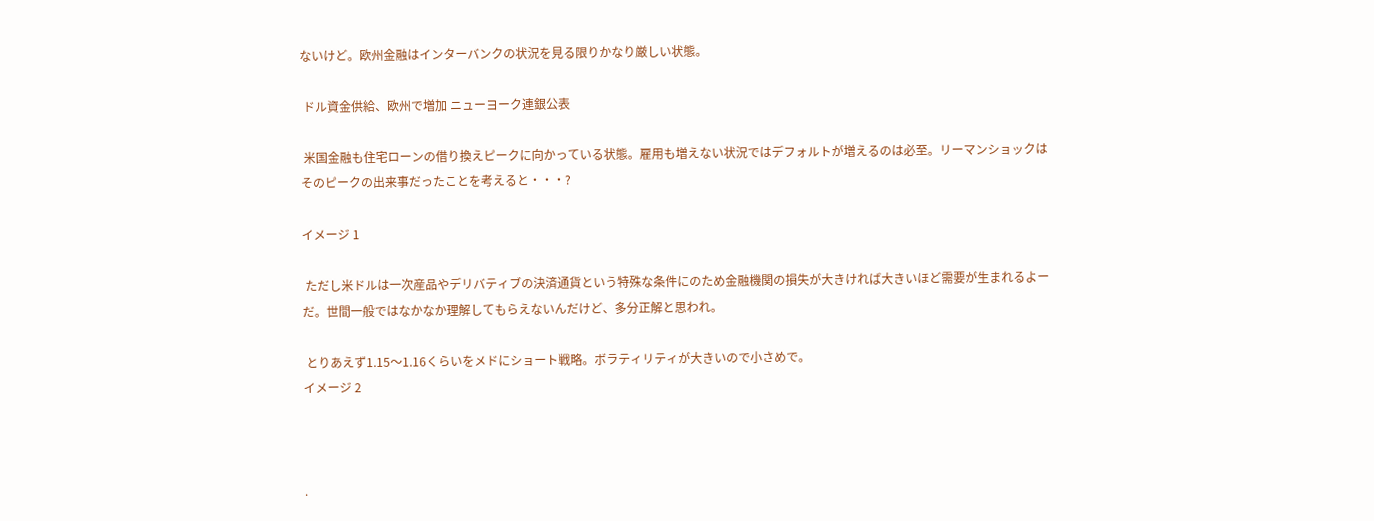ないけど。欧州金融はインターバンクの状況を見る限りかなり厳しい状態。

 ドル資金供給、欧州で増加 ニューヨーク連銀公表

 米国金融も住宅ローンの借り換えピークに向かっている状態。雇用も増えない状況ではデフォルトが増えるのは必至。リーマンショックはそのピークの出来事だったことを考えると・・・?

イメージ 1

 ただし米ドルは一次産品やデリバティブの決済通貨という特殊な条件にのため金融機関の損失が大きければ大きいほど需要が生まれるよーだ。世間一般ではなかなか理解してもらえないんだけど、多分正解と思われ。

 とりあえず1.15〜1.16くらいをメドにショート戦略。ボラティリティが大きいので小さめで。
イメージ 2



.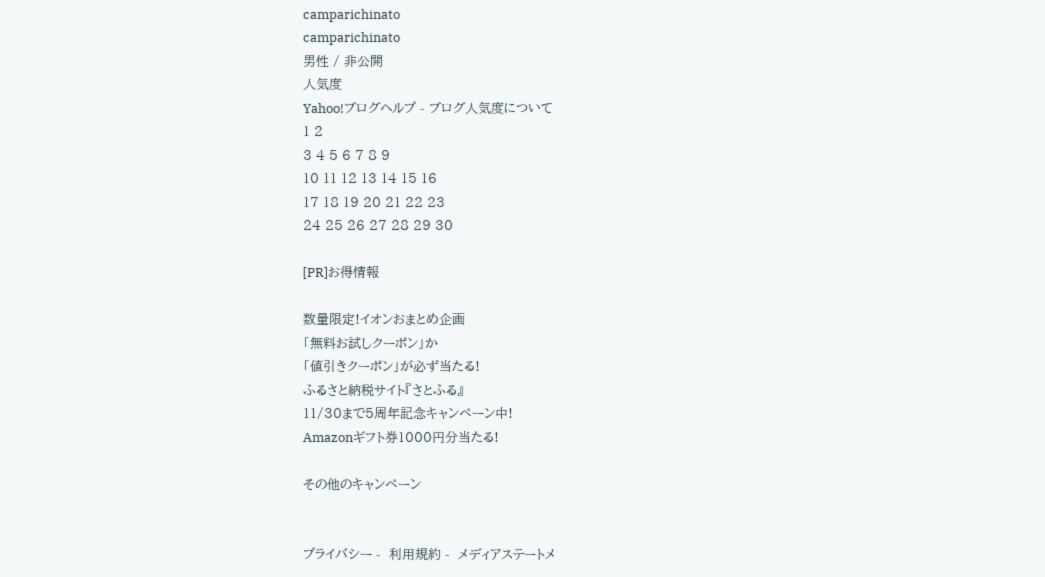camparichinato
camparichinato
男性 / 非公開
人気度
Yahoo!ブログヘルプ - ブログ人気度について
1 2
3 4 5 6 7 8 9
10 11 12 13 14 15 16
17 18 19 20 21 22 23
24 25 26 27 28 29 30

[PR]お得情報

数量限定!イオンおまとめ企画
「無料お試しクーポン」か
「値引きクーポン」が必ず当たる!
ふるさと納税サイト『さとふる』
11/30まで5周年記念キャンペーン中!
Amazonギフト券1000円分当たる!

その他のキャンペーン


プライバシー -  利用規約 -  メディアステートメ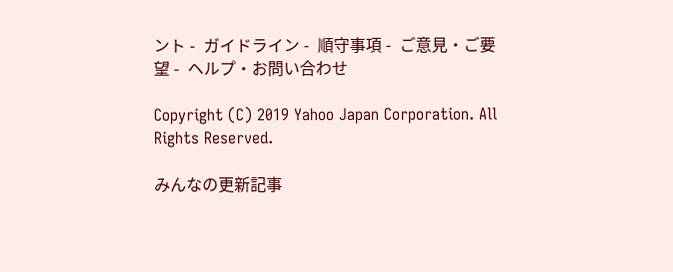ント -  ガイドライン -  順守事項 -  ご意見・ご要望 -  ヘルプ・お問い合わせ

Copyright (C) 2019 Yahoo Japan Corporation. All Rights Reserved.

みんなの更新記事